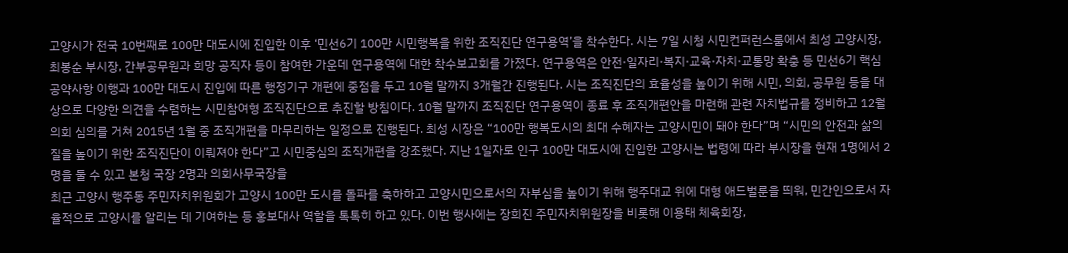고양시가 전국 10번째로 100만 대도시에 진입한 이후 ‘민선6기 100만 시민행복을 위한 조직진단 연구용역’을 착수한다. 시는 7일 시청 시민컨퍼런스룸에서 최성 고양시장, 최봉순 부시장, 간부공무원과 희망 공직자 등이 참여한 가운데 연구용역에 대한 착수보고회를 가졌다. 연구용역은 안전·일자리·복지·교육·자치·교통망 확충 등 민선6기 핵심 공약사항 이행과 100만 대도시 진입에 따른 행정기구 개편에 중점을 두고 10월 말까지 3개월간 진행된다. 시는 조직진단의 효율성을 높이기 위해 시민, 의회, 공무원 등을 대상으로 다양한 의견을 수렴하는 시민참여형 조직진단으로 추진할 방침이다. 10월 말까지 조직진단 연구용역이 종료 후 조직개편안을 마련해 관련 자치법규를 정비하고 12월 의회 심의를 거쳐 2015년 1월 중 조직개편을 마무리하는 일정으로 진행된다. 최성 시장은 “100만 행복도시의 최대 수혜자는 고양시민이 돼야 한다”며 “시민의 안전과 삶의 질을 높이기 위한 조직진단이 이뤄져야 한다”고 시민중심의 조직개편을 강조했다. 지난 1일자로 인구 100만 대도시에 진입한 고양시는 법령에 따라 부시장을 현재 1명에서 2명을 둘 수 있고 본청 국장 2명과 의회사무국장을
최근 고양시 행주동 주민자치위원회가 고양시 100만 도시를 돌파를 축하하고 고양시민으로서의 자부심을 높이기 위해 행주대교 위에 대형 애드벌룬을 띄워, 민간인으로서 자율적으로 고양시를 알리는 데 기여하는 등 홍보대사 역할을 톡톡히 하고 있다. 이번 행사에는 장희진 주민자치위원장을 비롯해 이용태 체육회장,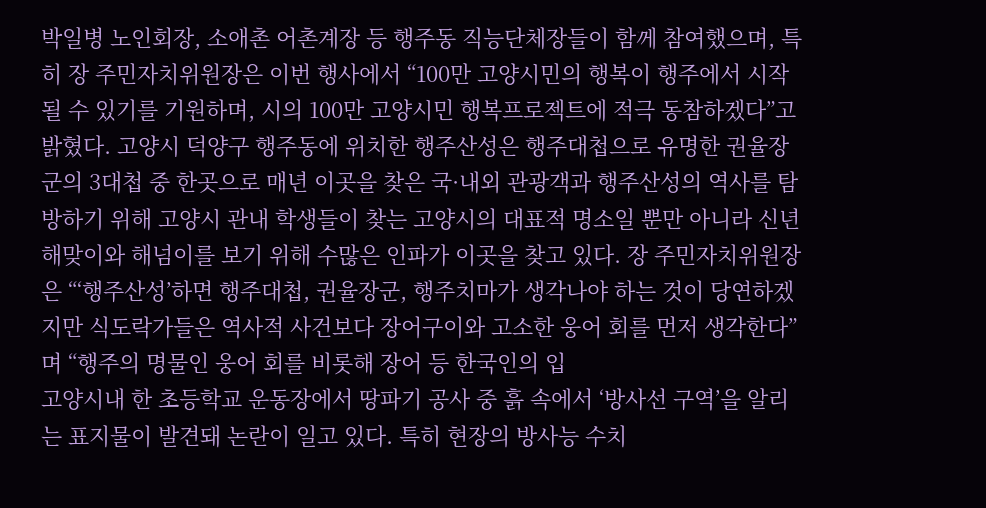박일병 노인회장, 소애촌 어촌계장 등 행주동 직능단체장들이 함께 참여했으며, 특히 장 주민자치위원장은 이번 행사에서 “100만 고양시민의 행복이 행주에서 시작될 수 있기를 기원하며, 시의 100만 고양시민 행복프로젝트에 적극 동참하겠다”고 밝혔다. 고양시 덕양구 행주동에 위치한 행주산성은 행주대첩으로 유명한 권율장군의 3대첩 중 한곳으로 매년 이곳을 찾은 국·내외 관광객과 행주산성의 역사를 탐방하기 위해 고양시 관내 학생들이 찾는 고양시의 대표적 명소일 뿐만 아니라 신년 해맞이와 해넘이를 보기 위해 수많은 인파가 이곳을 찾고 있다. 장 주민자치위원장은 “‘행주산성’하면 행주대첩, 권율장군, 행주치마가 생각나야 하는 것이 당연하겠지만 식도락가들은 역사적 사건보다 장어구이와 고소한 웅어 회를 먼저 생각한다”며 “행주의 명물인 웅어 회를 비롯해 장어 등 한국인의 입
고양시내 한 초등학교 운동장에서 땅파기 공사 중 흙 속에서 ‘방사선 구역’을 알리는 표지물이 발견돼 논란이 일고 있다. 특히 현장의 방사능 수치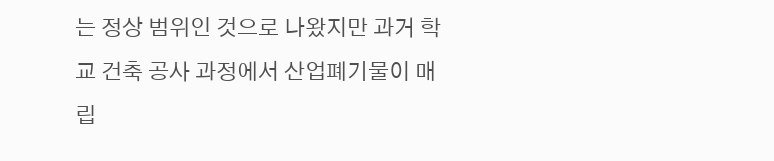는 정상 범위인 것으로 나왔지만 과거 학교 건축 공사 과정에서 산업폐기물이 매립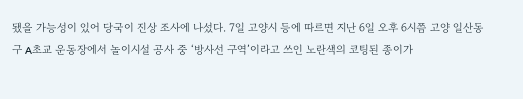됐을 가능성이 있어 당국이 진상 조사에 나섰다. 7일 고양시 등에 따르면 지난 6일 오후 6시쯤 고양 일산동구 A초교 운동장에서 놀이시설 공사 중 ‘방사선 구역’이라고 쓰인 노란색의 코팅된 종이가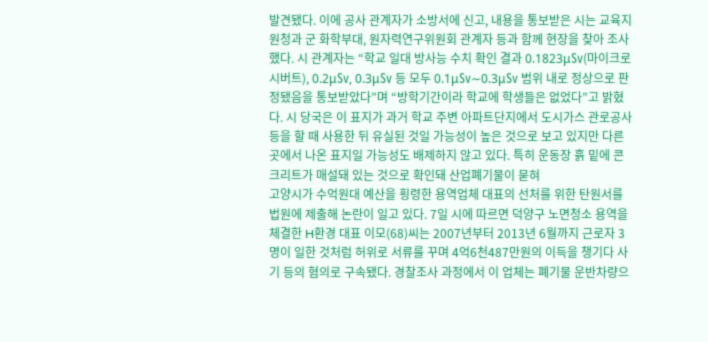발견됐다. 이에 공사 관계자가 소방서에 신고, 내용을 통보받은 시는 교육지원청과 군 화학부대, 원자력연구위원회 관계자 등과 함께 현장을 찾아 조사했다. 시 관계자는 “학교 일대 방사능 수치 확인 결과 0.1823μ㏜(마이크로시버트), 0.2μ㏜, 0.3μ㏜ 등 모두 0.1μ㏜∼0.3μ㏜ 범위 내로 정상으로 판정됐음을 통보받았다”며 “방학기간이라 학교에 학생들은 없었다”고 밝혔다. 시 당국은 이 표지가 과거 학교 주변 아파트단지에서 도시가스 관로공사 등을 할 때 사용한 뒤 유실된 것일 가능성이 높은 것으로 보고 있지만 다른 곳에서 나온 표지일 가능성도 배제하지 않고 있다. 특히 운동장 흙 밑에 콘크리트가 매설돼 있는 것으로 확인돼 산업폐기물이 묻혀
고양시가 수억원대 예산을 횡령한 용역업체 대표의 선처를 위한 탄원서를 법원에 제출해 논란이 일고 있다. 7일 시에 따르면 덕양구 노면청소 용역을 체결한 H환경 대표 이모(68)씨는 2007년부터 2013년 6월까지 근로자 3명이 일한 것처럼 허위로 서류를 꾸며 4억6천487만원의 이득을 챙기다 사기 등의 혐의로 구속됐다. 경찰조사 과정에서 이 업체는 폐기물 운반차량으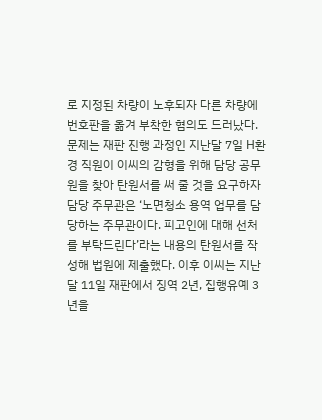로 지정된 차량이 노후되자 다른 차량에 번호판을 옮겨 부착한 혐의도 드러났다. 문제는 재판 진행 과정인 지난달 7일 H환경 직원이 이씨의 감형을 위해 담당 공무원을 찾아 탄원서를 써 줄 것을 요구하자 담당 주무관은 ‘노면청소 용역 업무를 담당하는 주무관이다. 피고인에 대해 선처를 부탁드린다’라는 내용의 탄원서를 작성해 법원에 제출했다. 이후 이씨는 지난달 11일 재판에서 징역 2년, 집행유예 3년을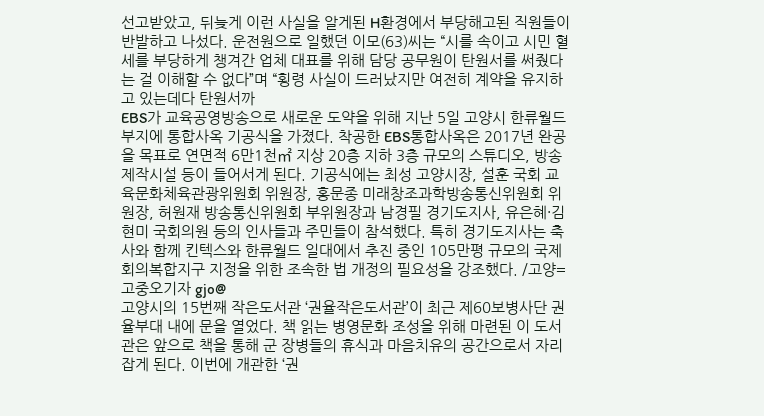선고받았고, 뒤늦게 이런 사실을 알게된 H환경에서 부당해고된 직원들이 반발하고 나섰다. 운전원으로 일했던 이모(63)씨는 “시를 속이고 시민 혈세를 부당하게 챙겨간 업체 대표를 위해 담당 공무원이 탄원서를 써줬다는 걸 이해할 수 없다”며 “횡령 사실이 드러났지만 여전히 계약을 유지하고 있는데다 탄원서까
EBS가 교육공영방송으로 새로운 도약을 위해 지난 5일 고양시 한류월드 부지에 통합사옥 기공식을 가졌다. 착공한 EBS통합사옥은 2017년 완공을 목표로 연면적 6만1천㎡ 지상 20층 지하 3층 규모의 스튜디오, 방송제작시설 등이 들어서게 된다. 기공식에는 최성 고양시장, 설훈 국회 교육문화체육관광위원회 위원장, 홍문종 미래창조과학방송통신위원회 위원장, 허원재 방송통신위원회 부위원장과 남경필 경기도지사, 유은혜·김현미 국회의원 등의 인사들과 주민들이 참석했다. 특히 경기도지사는 축사와 함께 킨텍스와 한류월드 일대에서 추진 중인 105만평 규모의 국제회의복합지구 지정을 위한 조속한 법 개정의 필요성을 강조했다. /고양=고중오기자 gjo@
고양시의 15번째 작은도서관 ‘권율작은도서관’이 최근 제60보병사단 권율부대 내에 문을 열었다. 책 읽는 병영문화 조성을 위해 마련된 이 도서관은 앞으로 책을 통해 군 장병들의 휴식과 마음치유의 공간으로서 자리잡게 된다. 이번에 개관한 ‘권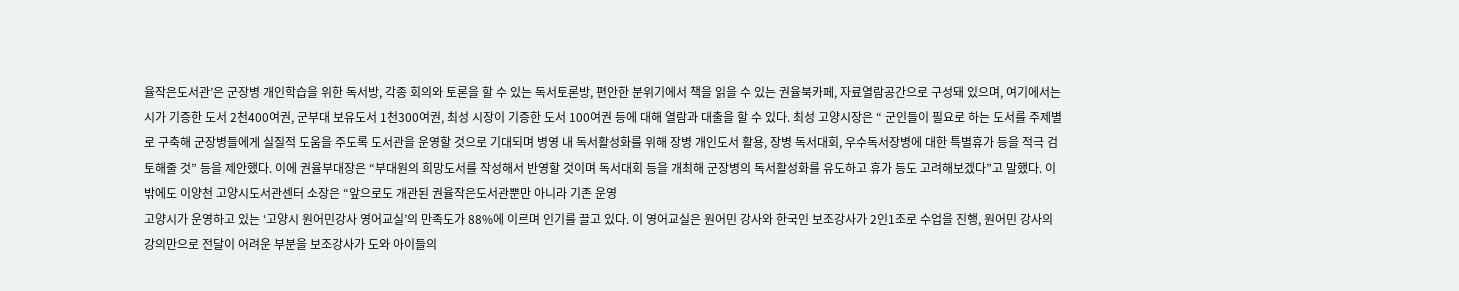율작은도서관’은 군장병 개인학습을 위한 독서방, 각종 회의와 토론을 할 수 있는 독서토론방, 편안한 분위기에서 책을 읽을 수 있는 권율북카페, 자료열람공간으로 구성돼 있으며, 여기에서는 시가 기증한 도서 2천400여권, 군부대 보유도서 1천300여권, 최성 시장이 기증한 도서 100여권 등에 대해 열람과 대출을 할 수 있다. 최성 고양시장은 “ 군인들이 필요로 하는 도서를 주제별로 구축해 군장병들에게 실질적 도움을 주도록 도서관을 운영할 것으로 기대되며 병영 내 독서활성화를 위해 장병 개인도서 활용, 장병 독서대회, 우수독서장병에 대한 특별휴가 등을 적극 검토해줄 것” 등을 제안했다. 이에 권율부대장은 “부대원의 희망도서를 작성해서 반영할 것이며 독서대회 등을 개최해 군장병의 독서활성화를 유도하고 휴가 등도 고려해보겠다”고 말했다. 이밖에도 이양천 고양시도서관센터 소장은 “앞으로도 개관된 권율작은도서관뿐만 아니라 기존 운영
고양시가 운영하고 있는 ‘고양시 원어민강사 영어교실’의 만족도가 88%에 이르며 인기를 끌고 있다. 이 영어교실은 원어민 강사와 한국인 보조강사가 2인1조로 수업을 진행, 원어민 강사의 강의만으로 전달이 어려운 부분을 보조강사가 도와 아이들의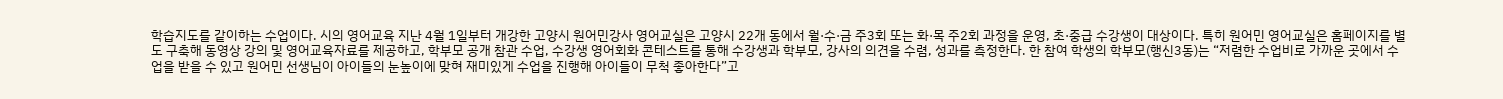학습지도를 같이하는 수업이다. 시의 영어교육 지난 4월 1일부터 개강한 고양시 원어민강사 영어교실은 고양시 22개 동에서 월·수·금 주3회 또는 화·목 주2회 과정을 운영, 초·중급 수강생이 대상이다. 특히 원어민 영어교실은 홈페이지를 별도 구축해 동영상 강의 및 영어교육자료를 제공하고, 학부모 공개 참관 수업, 수강생 영어회화 콘테스트를 통해 수강생과 학부모, 강사의 의견을 수렴, 성과를 측정한다. 한 참여 학생의 학부모(행신3동)는 “저렴한 수업비로 가까운 곳에서 수업을 받을 수 있고 원어민 선생님이 아이들의 눈높이에 맞혀 재미있게 수업을 진행해 아이들이 무척 좋아한다”고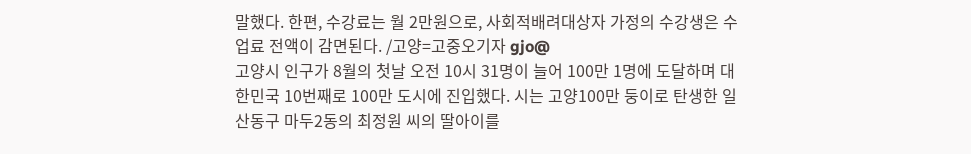말했다. 한편, 수강료는 월 2만원으로, 사회적배려대상자 가정의 수강생은 수업료 전액이 감면된다. /고양=고중오기자 gjo@
고양시 인구가 8월의 첫날 오전 10시 31명이 늘어 100만 1명에 도달하며 대한민국 10번째로 100만 도시에 진입했다. 시는 고양100만 둥이로 탄생한 일산동구 마두2동의 최정원 씨의 딸아이를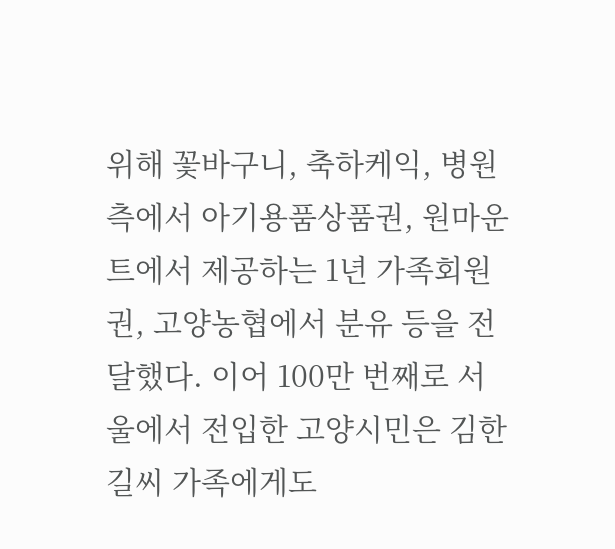위해 꽃바구니, 축하케익, 병원 측에서 아기용품상품권, 원마운트에서 제공하는 1년 가족회원권, 고양농협에서 분유 등을 전달했다. 이어 100만 번째로 서울에서 전입한 고양시민은 김한길씨 가족에게도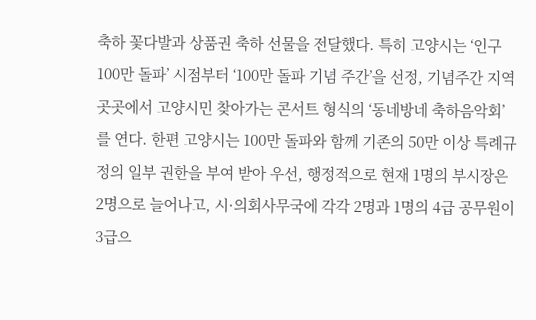축하 꽃다발과 상품권 축하 선물을 전달했다. 특히 고양시는 ‘인구 100만 돌파’ 시점부터 ‘100만 돌파 기념 주간’을 선정, 기념주간 지역 곳곳에서 고양시민 찾아가는 콘서트 형식의 ‘동네방네 축하음악회’를 연다. 한편 고양시는 100만 돌파와 함께 기존의 50만 이상 특례규정의 일부 권한을 부여 받아 우선, 행정적으로 현재 1명의 부시장은 2명으로 늘어나고, 시·의회사무국에 각각 2명과 1명의 4급 공무원이 3급으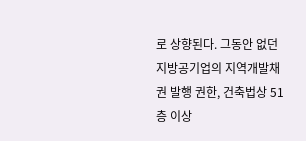로 상향된다. 그동안 없던 지방공기업의 지역개발채권 발행 권한, 건축법상 51층 이상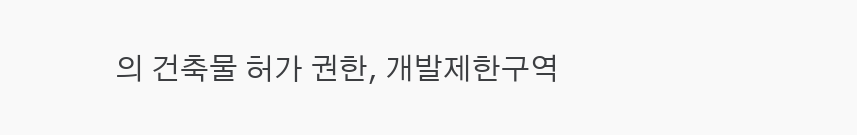의 건축물 허가 권한, 개발제한구역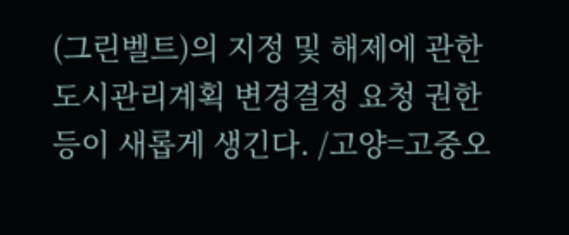(그린벨트)의 지정 및 해제에 관한 도시관리계획 변경결정 요청 권한 등이 새롭게 생긴다. /고양=고중오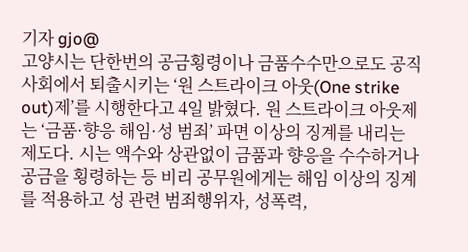기자 gjo@
고양시는 단한번의 공금횡령이나 금품수수만으로도 공직사회에서 퇴출시키는 ‘원 스트라이크 아웃(One strike out)제’를 시행한다고 4일 밝혔다. 원 스트라이크 아웃제는 ‘금품·향응 해임·성 범죄’ 파면 이상의 징계를 내리는 제도다. 시는 액수와 상관없이 금품과 향응을 수수하거나 공금을 횡령하는 등 비리 공무원에게는 해임 이상의 징계를 적용하고 성 관련 범죄행위자, 성폭력,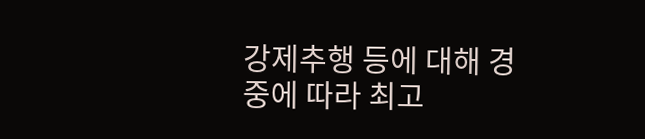강제추행 등에 대해 경중에 따라 최고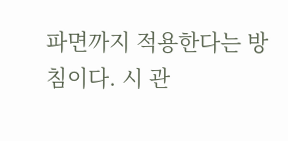파면까지 적용한다는 방침이다. 시 관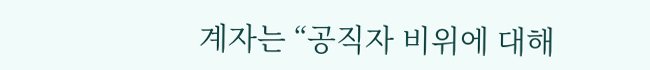계자는 “공직자 비위에 대해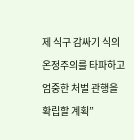제 식구 감싸기 식의 온정주의를 타파하고 엄중한 처벌 관행을 확립할 계획”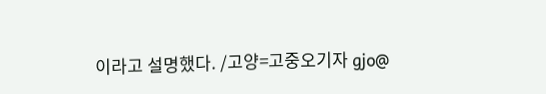이라고 설명했다. /고양=고중오기자 gjo@